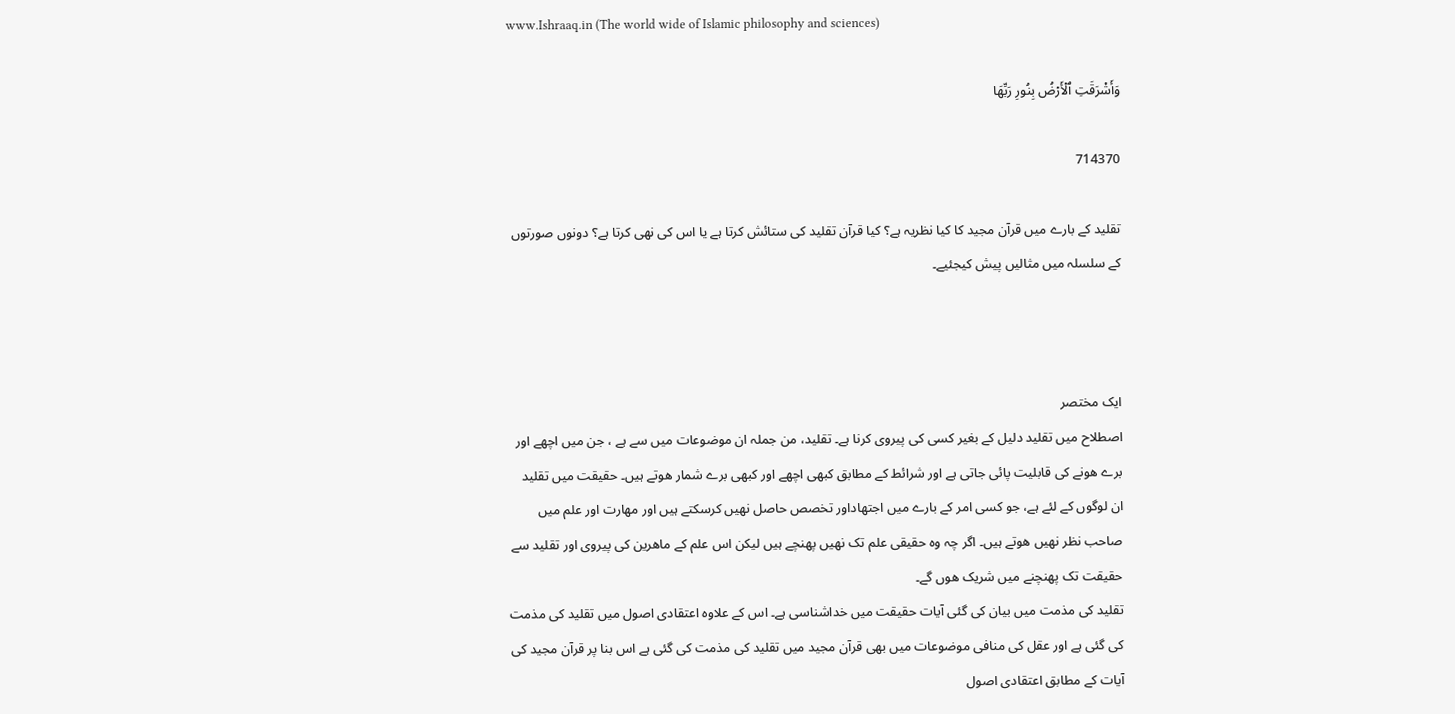www.Ishraaq.in (The world wide of Islamic philosophy and sciences)

وَأَشۡرَقَتِ ٱلۡأَرۡضُ بِنُورِ رَبِّهَا

714370

تقلید کے بارے میں قرآن مجید کا کیا نظریہ ہے؟ کیا قرآن تقلید کی ستائش کرتا ہے یا اس کی نھی کرتا ہے؟ دونوں صورتوں کے سلسلہ میں مثالیں پیش کیجئیے۔



ایک مختصر
اصطلاح میں تقلید دلیل کے بغیر کسی کی پیروی کرنا ہے۔ تقلید، من جملہ ان موضوعات میں سے ہے ، جن میں اچھے اور برے ھونے کی قابلیت پائی جاتی ہے اور شرائط کے مطابق کبھی اچھے اور کبھی برے شمار ھوتے ہیں۔ حقیقت میں تقلید ان لوگوں کے لئے ہے، جو کسی امر کے بارے میں اجتھاداور تخصص حاصل نھیں کرسکتے ہیں اور مھارت اور علم میں صاحب نظر نھیں ھوتے ہیں۔ اگر چہ وہ حقیقی علم تک نھیں پھنچے ہیں لیکن اس علم کے ماھرین کی پیروی اور تقلید سے حقیقت تک پھنچنے میں شریک ھوں گے۔
تقلید کی مذمت میں بیان کی گئی آیات حقیقت میں خداشناسی ہے۔ اس کے علاوہ اعتقادی اصول میں تقلید کی مذمت کی گئی ہے اور عقل کی منافی موضوعات میں بھی قرآن مجید میں تقلید کی مذمت کی گئی ہے اس بنا پر قرآن مجید کی آیات کے مطابق اعتقادی اصول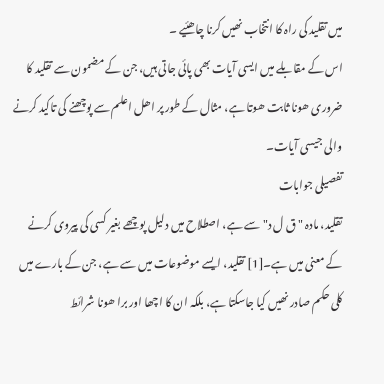میں تقلید کی راہ کا انتخاب نھیں کرنا چاھئیے ۔
اس کے مقابلے میں ایسی آیات بھی پائی جاتی ہیں، جن کے مضمون سے تقلید کا ضروری ھونا ثابت ھوتا ہے، مثال کے طور پر اھل اعلم سے پوچھنے کی تاکید کرنے والی جیسی آیات۔
تفصیلی جوابات
تقلید، مادہ " ق ل د" سے ہے، اصطلاح میں دلیل پوچھے بغیر کسی کی پیروی کرنے کے معنی میں ہے۔[1] تقلید، ایسے موضوعات میں سے ہے، جن کے بارے میں کلی حکم صادر نھیں کیا جاسکتا ہے، بلکہ ان کا اچھا اور برا ھونا شرائط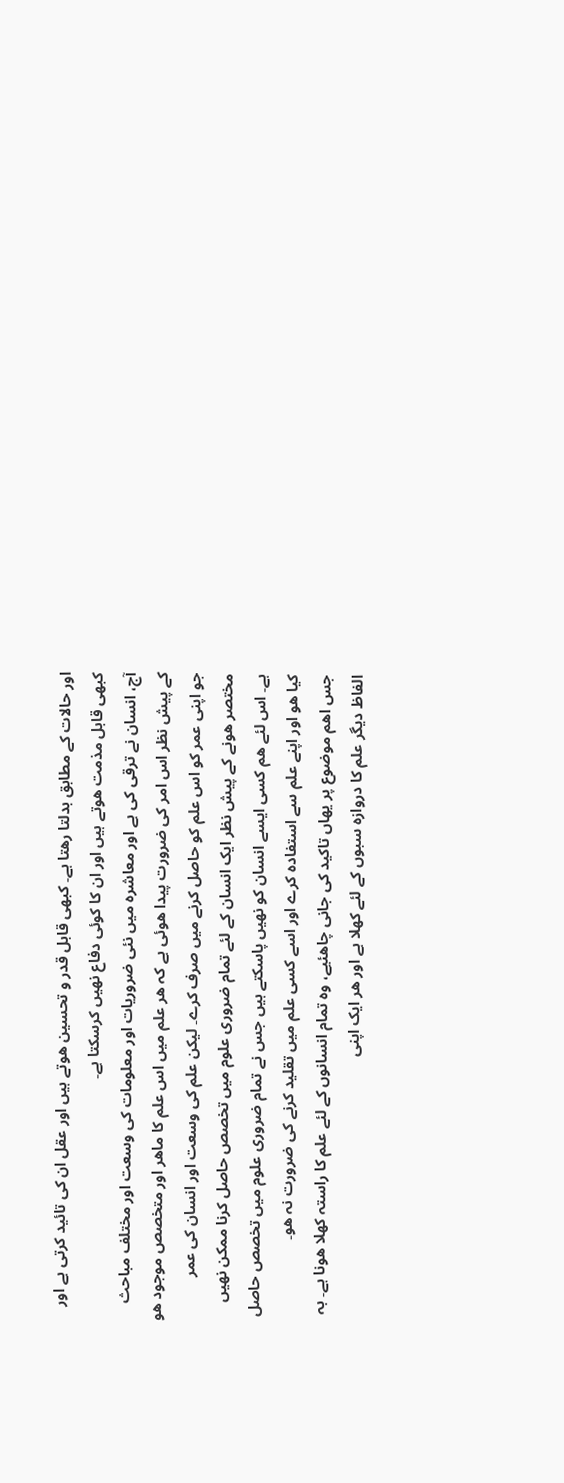اور حالات کے مطابق بدلتا رھتا ہے۔ کبھی قابل قدر و تحسین ھوتے ہیں اور عقل ان کی تائید کرتی ہے اور کبھی قابل مذمت ھوتے ہیں اور ان کا کوئی دفاع نھیں کرسکتا ہے۔
آج، انسان نے ترقی کی ہے اور معاشرہ میں نئی ضروریات اور معلومات کی وسعت اور مختلف مباحث کے پیش نظر اس امر کی ضرورت پیدا ھوئی ہے کہ ھر علم میں اس علم کا ماھر اور متخصص موجود ھو جو اپنی عمر کو اس علم کو حاصل کرنے میں صرف کرے۔ لیکن علم کی وسعت اور انسان کی عمر مختصر ھونے کے پیش نظر ایک انسان کے لئے تمام ضروری علوم میں تخصص حاصل کرنا ممکن نھیں ہے۔ اس لئے ھم کسی ایسے انسان کو نھیں پاسکتے ہیں جس نے تمام ضروری علوم میں تخصص حاصل کیا ھو اور اپنے علم سے استفادہ کرے اور اسے کسی علم میں تقلید کرنے کی ضرورت نہ ھو۔
جس اھم موضوع پر یھاں تاکید کی جانی چاھئیے، وہ تمام انسانوں کے لئے علم کا راستہ کھلا ھونا ہے۔ بہ الفاظ دیگر علم کا دروازہ سبوں کے لئے کھلا ہے اور ھر ایک اپنی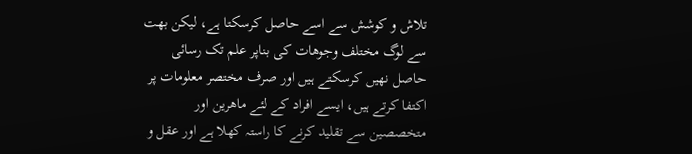تلاش و کوشش سے اسے حاصل کرسکتا ہے، لیکن بھت سے لوگ مختلف وجوھات کی بناپر علم تک رسائی حاصل نھیں کرسکتے ہیں اور صرف مختصر معلومات پر اکتفا کرتے ہیں، ایسے افراد کے لئے ماھرین اور متخصصین سے تقلید کرنے کا راستہ کھلا ہے اور عقل و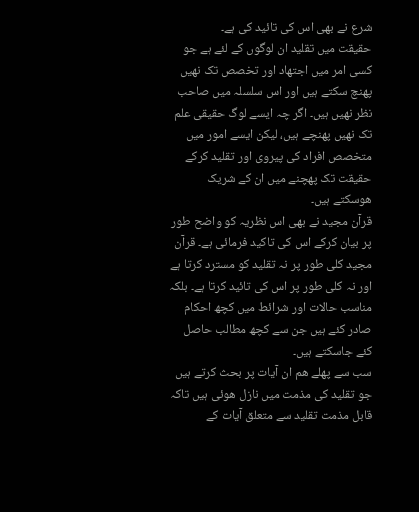شرع نے بھی اس کی تائید کی ہے۔
حقیقت میں تقلید ان لوگوں کے لئے ہے جو کسی امر میں اجتھاد اور تخصص تک نھیں پھنچ سکتے ہیں اور اس سلسلہ میں صاحب نظر نھیں ہیں۔ اگر چہ ایسے لوگ حقیقی علم تک نھیں پھنچے ہیں، لیکن ایسے امور میں متخصص افراد کی پیروی اور تقلید کرکے حقیقت تک پھچنے میں ان کے شریک ھوسکتے ہیں۔
قرآن مجید نے بھی اس نظریہ کو واضح طور پر بیان کرکے اس کی تاکید فرمائی ہے۔ قرآن مجید کلی طور پر نہ تقلید کو مسترد کرتا ہے اور نہ کلی طور پر اس کی تائید کرتا ہے۔ بلکہ مناسب حالات اور شرائط میں کچھ احکام صادر کئے ہیں جن سے کچھ مطالب حاصل کئے جاسکتے ہیں۔
سب سے پھلے ھم ان آیات پر بحث کرتے ہیں جو تقلید کی مذمت میں نازل ھوئی ہیں تاکہ قابل مذمت تقلید سے متعلق آیات کے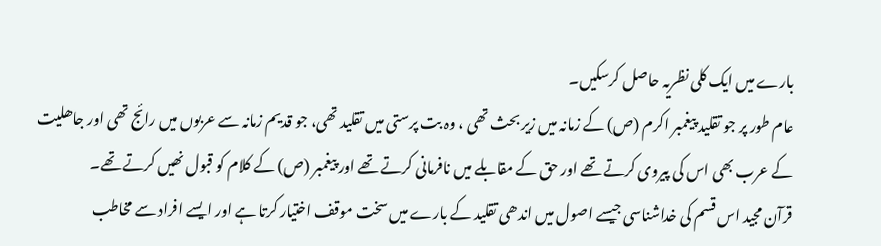بارے میں ایک کلی نظریہ حاصل کرسکیں۔
عام طور پر جو تقلید پیغمبر اکرم (ص) کے زمانہ میں زیر بحث تھی ، وہ بت پرستی میں تقلید تھی، جو قدیم زمانہ سے عربوں میں رائج تھی اور جاھلیت کے عرب بھی اس کی پیروی کرتے تھے اور حق کے مقابلے میں نافرمانی کرتے تھے اور پیغمبر (ص) کے کلام کو قبول نھیں کرتے تھے۔
قرآن مجید اس قسم کی خداشناسی جیسے اصول میں اندھی تقلید کے بارے میں سخت موقف اختیار کرتا ہے اور ایسے افراد سے مخاطب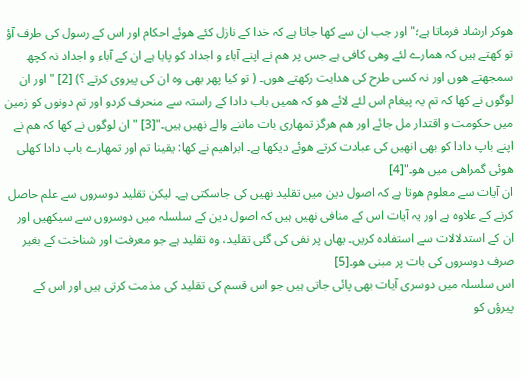ھوکر ارشاد فرماتا ہے؛" اور جب ان سے کھا جاتا ہے کہ خدا کے نازل کئے ھوئے احکام اور اس کے رسول کی طرف آؤ تو کھتے ہیں کہ ھمارے لئے وھی کافی ہے جس پر ھم نے اپنے آباء و اجداد کو پایا ہے ان کے آباء و اجداد نہ کچھ سمجھتے ھوں اور نہ کسی طرح کی ھدایت رکھتے ھوں۔ ( تو کیا پھر بھی وہ ان کی پیروی کرتے ؟) [2] " اور ان لوگوں نے کھا کہ تم یہ پیغام اس لئے لائے ھو کہ ھمیں باب دادا کے راستہ سے منحرف کردو اور تم دونوں کو زمین میں حکومت و اقتدار مل جائے اور ھم ھرگز تمھاری بات ماننے والے نھیں ہیں۔"[3] " ان لوگوں نے کھا کہ ھم نے اپنے باپ دادا کو بھی انھیں کی عبادت کرتے ھوئے دیکھا ہے۔ ابراھیم نے کھا: یقینا تم اور تمھارے باپ دادا کھلی ھوئی گمراھی میں ھو۔"[4]
ان آیات سے معلوم ھوتا ہے کہ اصول دین میں تقلید نھیں کی جاسکتی ہے۔ لیکن تقلید دوسروں سے علم حاصل کرنے کے علاوہ ہے اور یہ آیات اس کے منافی نھیں ہیں کہ اصول دین کے سلسلہ میں دوسروں سے سیکھیں اور ان کے استدلالات سے استفادہ کریں۔ یھاں پر نفی کی گئی تقلید، وہ تقلید ہے جو معرفت اور شناخت کے بغیر صرف دوسروں کی بات پر مبنی ھو۔[5]
اس سلسلہ میں دوسری آیات بھی پائی جاتی ہیں جو اس قسم کی تقلید کی مذمت کرتی ہیں اور اس کے پیرؤں کو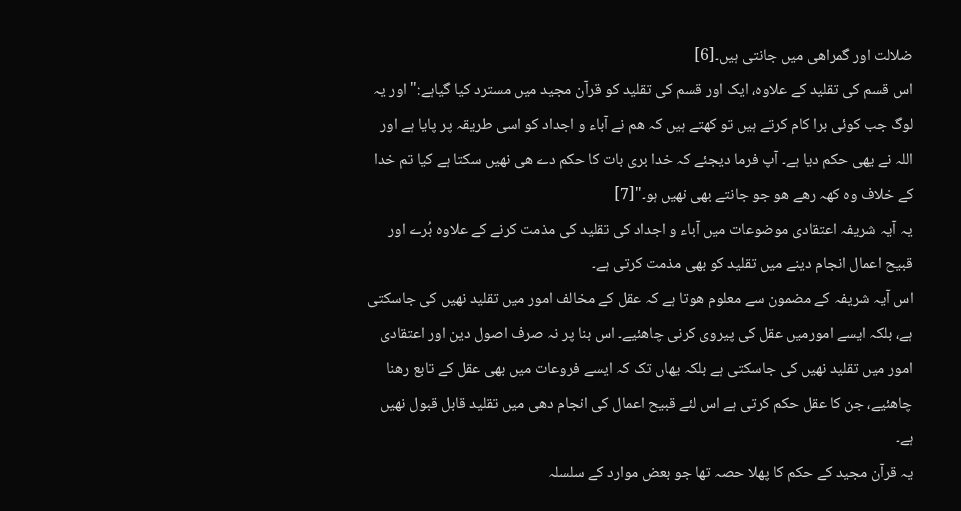ضلالت اور گمراھی میں جانتی ہیں۔[6]
اس قسم کی تقلید کے علاوہ، ایک اور قسم کی تقلید کو قرآن مجید میں مسترد کیا گیاہے:" اور یہ لوگ جب کوئی برا کام کرتے ہیں تو کھتے ہیں کہ ھم نے آباء و اجداد کو اسی طریقہ پر پایا ہے اور اللہ نے یھی حکم دیا ہے۔ آپ فرما دیجئے کہ خدا بری بات کا حکم دے ھی نھیں سکتا ہے کیا تم خدا کے خلاف وہ کھہ رھے ھو جو جانتے بھی نھیں ہو۔"[7]
یہ آیہ شریفہ اعتقادی موضوعات میں آباء و اجداد کی تقلید کی مذمت کرنے کے علاوہ بُرے اور قبیح اعمال انجام دینے میں تقلید کو بھی مذمت کرتی ہے۔
اس آیہ شریفہ کے مضمون سے معلوم ھوتا ہے کہ عقل کے مخالف امور میں تقلید نھیں کی جاسکتی ہے، بلکہ ایسے امورمیں عقل کی پیروی کرنی چاھئیے۔ اس بنا پر نہ صرف اصول دین اور اعتقادی امور میں تقلید نھیں کی جاسکتی ہے بلکہ یھاں تک کہ ایسے فروعات میں بھی عقل کے تابع رھنا چاھئیے، جن کا عقل حکم کرتی ہے اس لئے قبیح اعمال کی انجام دھی میں تقلید قابل قبول نھیں ہے۔
یہ قرآن مجید کے حکم کا پھلا حصہ تھا جو بعض موارد کے سلسلہ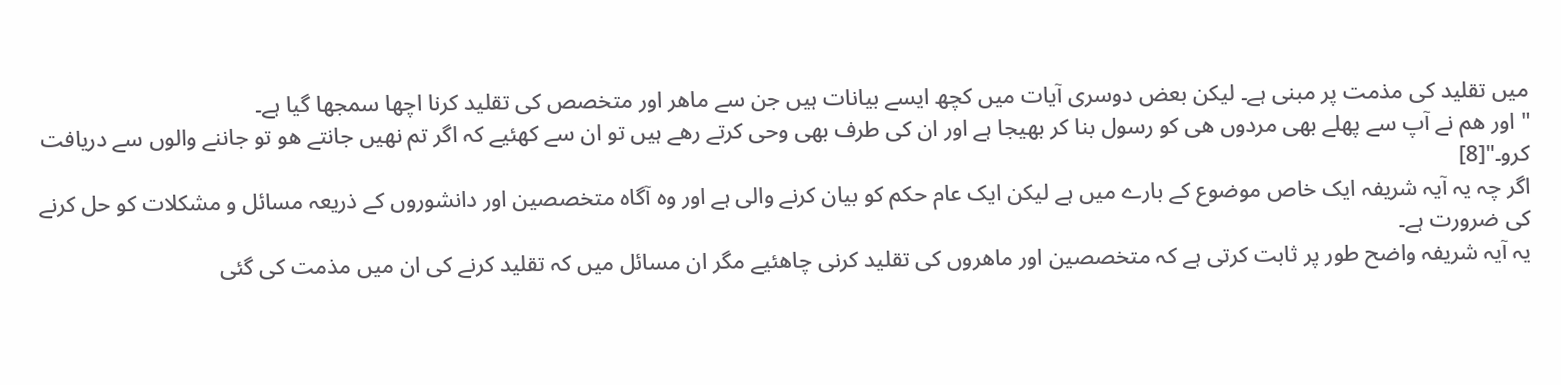میں تقلید کی مذمت پر مبنی ہے۔ لیکن بعض دوسری آیات میں کچھ ایسے بیانات ہیں جن سے ماھر اور متخصص کی تقلید کرنا اچھا سمجھا گیا ہے۔
" اور ھم نے آپ سے پھلے بھی مردوں ھی کو رسول بنا کر بھیجا ہے اور ان کی طرف بھی وحی کرتے رھے ہیں تو ان سے کھئیے کہ اگر تم نھیں جانتے ھو تو جاننے والوں سے دریافت کرو۔"[8]
اگر چہ یہ آیہ شریفہ ایک خاص موضوع کے بارے میں ہے لیکن ایک عام حکم کو بیان کرنے والی ہے اور وہ آگاہ متخصصین اور دانشوروں کے ذریعہ مسائل و مشکلات کو حل کرنے کی ضرورت ہے۔
یہ آیہ شریفہ واضح طور پر ثابت کرتی ہے کہ متخصصین اور ماھروں کی تقلید کرنی چاھئیے مگر ان مسائل میں کہ تقلید کرنے کی ان میں مذمت کی گئی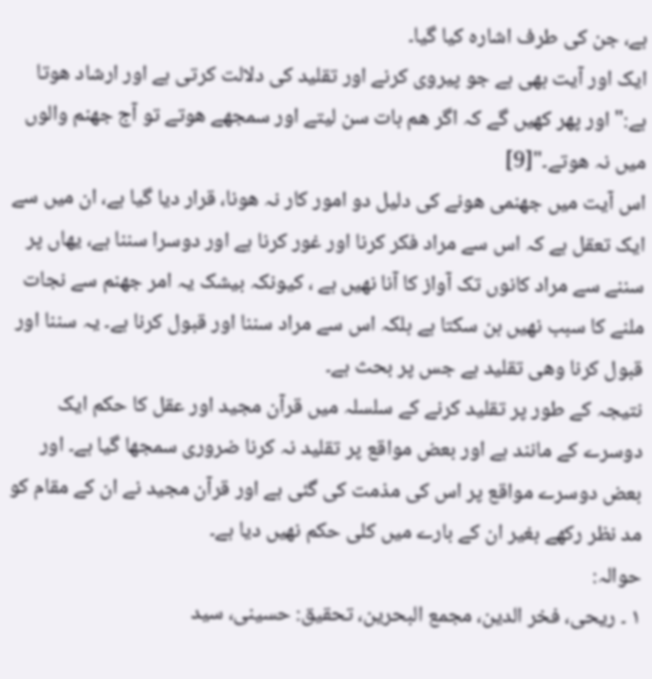ہے، جن کی طرف اشارہ کیا گیا۔
ایک اور آیت بھی ہے جو پیروی کرنے اور تقلید کی دلالت کرتی ہے اور ارشاد ھوتا ہے:" اور پھر کھیں گے کہ اگر ھم بات سن لیتے اور سمجھے ھوتے تو آج جھنم والوں میں نہ ھوتے۔"[9]
اس آیت میں جھنمی ھونے کی دلیل دو امور کار نہ ھونا، قرار دیا گیا ہے، ان میں سے ایک تعقل ہے کہ اس سے مراد فکر کرنا اور غور کرنا ہے اور دوسرا سننا ہے، یھاں پر سننے سے مراد کانوں تک آواز کا آنا نھیں ہے ، کیونکہ بیشک یہ امر جھنم سے نجات ملنے کا سبب نھیں بن سکتا ہے بلکہ اس سے مراد سننا اور قبول کرنا ہے۔ یہ سننا اور قبول کرنا وھی تقلید ہے جس پر بحث ہے۔
نتیجہ کے طور پر تقلید کرنے کے سلسلہ میں قرآن مجید اور عقل کا حکم ایک دوسرے کے مانند ہے اور بعض مواقع پر تقلید نہ کرنا ضروری سمجھا گیا ہے۔ اور بعض دوسرے مواقع پر اس کی مذمت کی گئی ہے اور قرآن مجید نے ان کے مقام کو مد نظر رکھے بغیر ان کے بارے میں کلی حکم نھیں دیا ہے۔
حوالہ:
۱ ۔ ریحی، فخر الدین، مجمع البحرین، تحقیق: حسینی، سید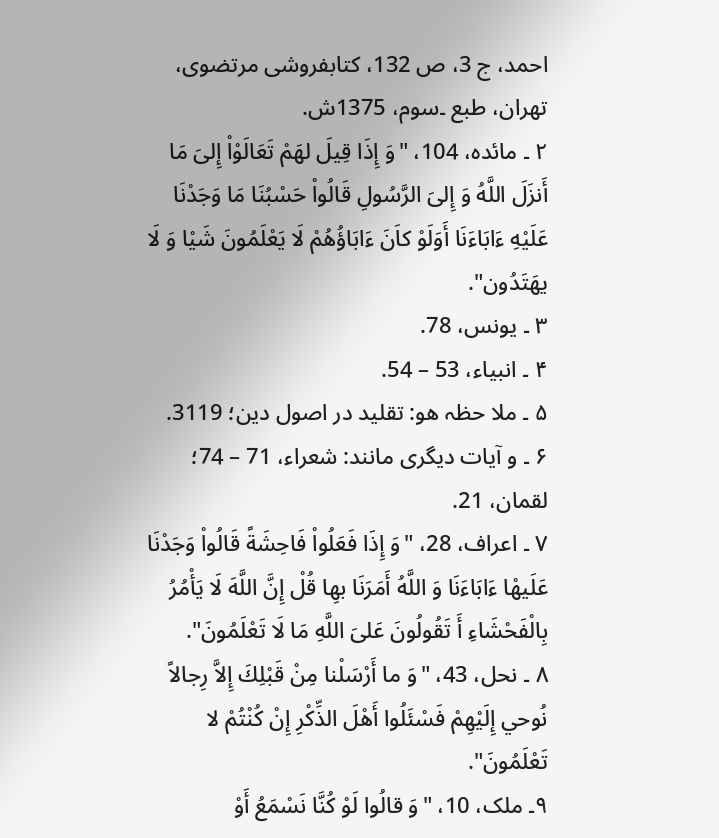احمد، ج 3، ص 132، کتابفروشی مرتضوی، تهران، طبع ۔سوم، 1375ش.
۲ ۔ مائده، 104، "وَ إِذَا قِيلَ لهَمْ تَعَالَوْاْ إِلىَ مَا أَنزَلَ اللَّهُ وَ إِلىَ الرَّسُولِ قَالُواْ حَسْبُنَا مَا وَجَدْنَا عَلَيْهِ ءَابَاءَنَا أَوَلَوْ كاَنَ ءَابَاؤُهُمْ لَا يَعْلَمُونَ شَيْا وَ لَا يهَتَدُون".
۳ ۔ یونس، 78.
۴ ۔ انبیاء، 53 – 54.
۵ ۔ ملا حظہ ھو: تقلید در اصول دین؛ 3119.
۶ ۔ و آیات دیگری مانند: شعراء، 71 – 74؛ لقمان، 21.
۷ ۔ اعراف، 28، "وَ إِذَا فَعَلُواْ فَاحِشَةً قَالُواْ وَجَدْنَا عَلَيهْا ءَابَاءَنَا وَ اللَّهُ أَمَرَنَا بهِا قُلْ إِنَّ اللَّهَ لَا يَأْمُرُ بِالْفَحْشَاءِ أَ تَقُولُونَ عَلىَ اللَّهِ مَا لَا تَعْلَمُونَ".
۸ ۔ نحل، 43، "وَ ما أَرْسَلْنا مِنْ قَبْلِكَ إِلاَّ رِجالاً نُوحي إِلَيْهِمْ فَسْئَلُوا أَهْلَ الذِّكْرِ إِنْ كُنْتُمْ لا تَعْلَمُونَ".
۹۔ ملک، 10، "وَ قالُوا لَوْ كُنَّا نَسْمَعُ أَوْ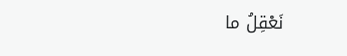نَعْقِلُ ما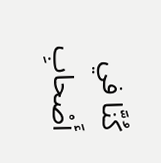كُنَّا في أَصْحابِ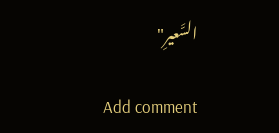السَّعيرِ"

Add comment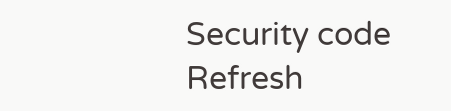Security code
Refresh